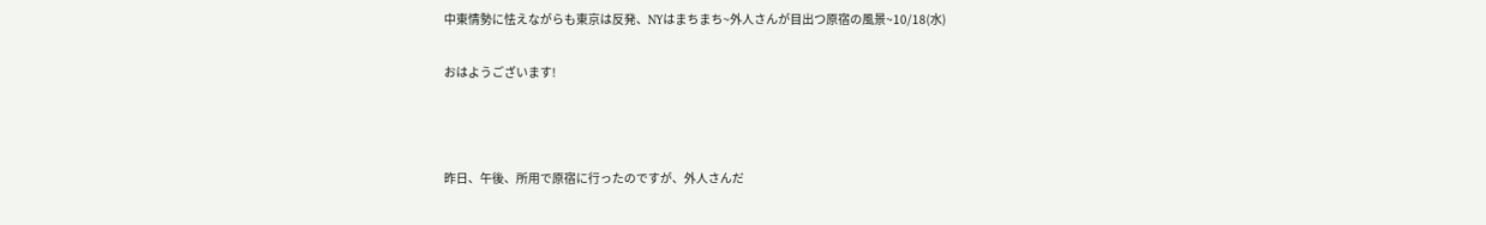中東情勢に怯えながらも東京は反発、NYはまちまち~外人さんが目出つ原宿の風景~10/18(水)

おはようございます!



昨日、午後、所用で原宿に行ったのですが、外人さんだ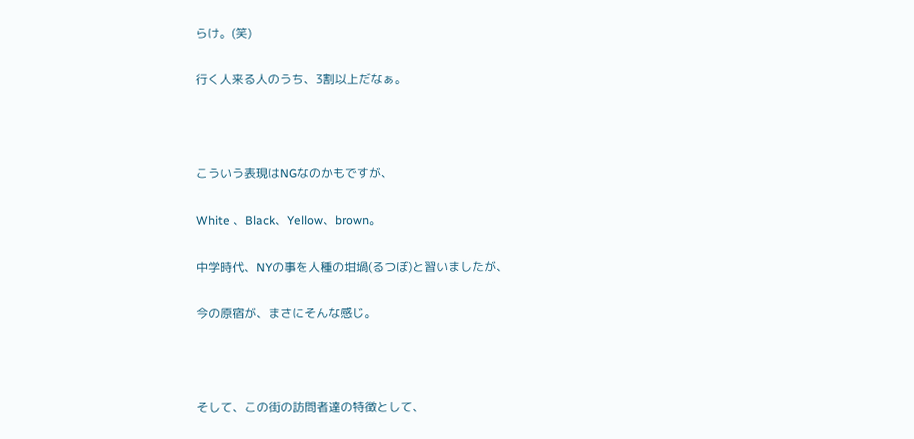らけ。(笑)

行く人来る人のうち、3割以上だなぁ。



こういう表現はNGなのかもですが、

White 、Black、Yellow、brown。

中学時代、NYの事を人種の坩堝(るつぼ)と習いましたが、

今の原宿が、まさにそんな感じ。



そして、この街の訪問者達の特徴として、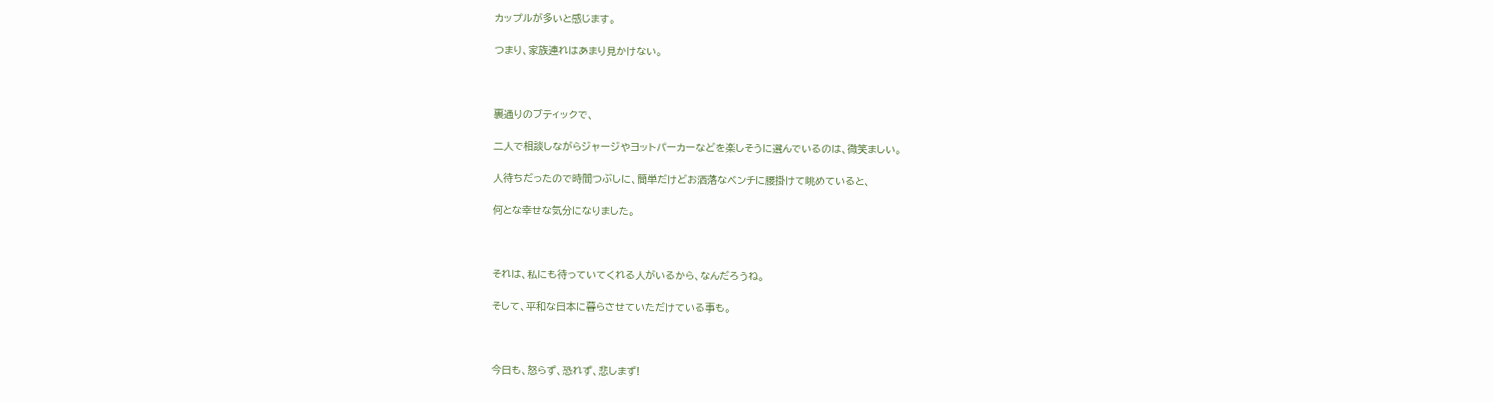カップルが多いと感じます。

つまり、家族連れはあまり見かけない。



裏通りのブティックで、

二人で相談しながらジャージやヨットパーカーなどを楽しそうに選んでいるのは、微笑ましい。

人待ちだったので時間つぶしに、簡単だけどお洒落なベンチに腰掛けて眺めていると、

何とな幸せな気分になりました。



それは、私にも待っていてくれる人がいるから、なんだろうね。

そして、平和な日本に暮らさせていただけている事も。



今日も、怒らず、恐れず、悲しまず!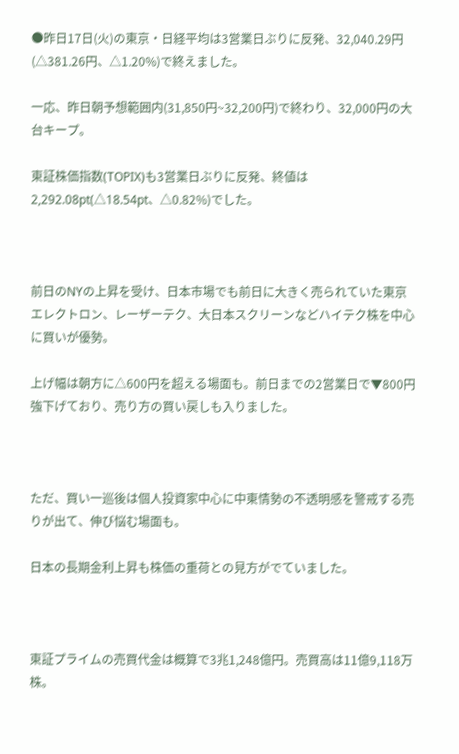●昨日17日(火)の東京・日経平均は3営業日ぶりに反発、32,040.29円(△381.26円、△1.20%)で終えました。

一応、昨日朝予想範囲内(31,850円~32,200円)で終わり、32,000円の大台キープ。

東証株価指数(TOPIX)も3営業日ぶりに反発、終値は2,292.08pt(△18.54pt、△0.82%)でした。



前日のNYの上昇を受け、日本市場でも前日に大きく売られていた東京エレクトロン、レーザーテク、大日本スクリーンなどハイテク株を中心に買いが優勢。

上げ幅は朝方に△600円を超える場面も。前日までの2営業日で▼800円強下げており、売り方の買い戻しも入りました。



ただ、買い一巡後は個人投資家中心に中東情勢の不透明感を警戒する売りが出て、伸び悩む場面も。

日本の長期金利上昇も株価の重荷との見方がでていました。



東証プライムの売買代金は概算で3兆1,248億円。売買高は11億9,118万株。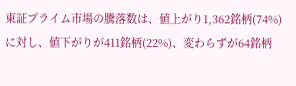東証プライム市場の騰落数は、値上がり1,362銘柄(74%)に対し、値下がりが411銘柄(22%)、変わらずが64銘柄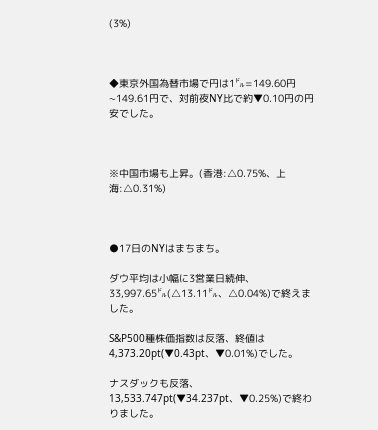(3%)



◆東京外国為替市場で円は1㌦=149.60円~149.61円で、対前夜NY比で約▼0.10円の円安でした。



※中国市場も上昇。(香港:△0.75%、上海:△0.31%)



●17日のNYはまちまち。

ダウ平均は小幅に3営業日続伸、33,997.65㌦(△13.11㌦、△0.04%)で終えました。

S&P500種株価指数は反落、終値は4,373.20pt(▼0.43pt、▼0.01%)でした。

ナスダックも反落、13,533.747pt(▼34.237pt、▼0.25%)で終わりました。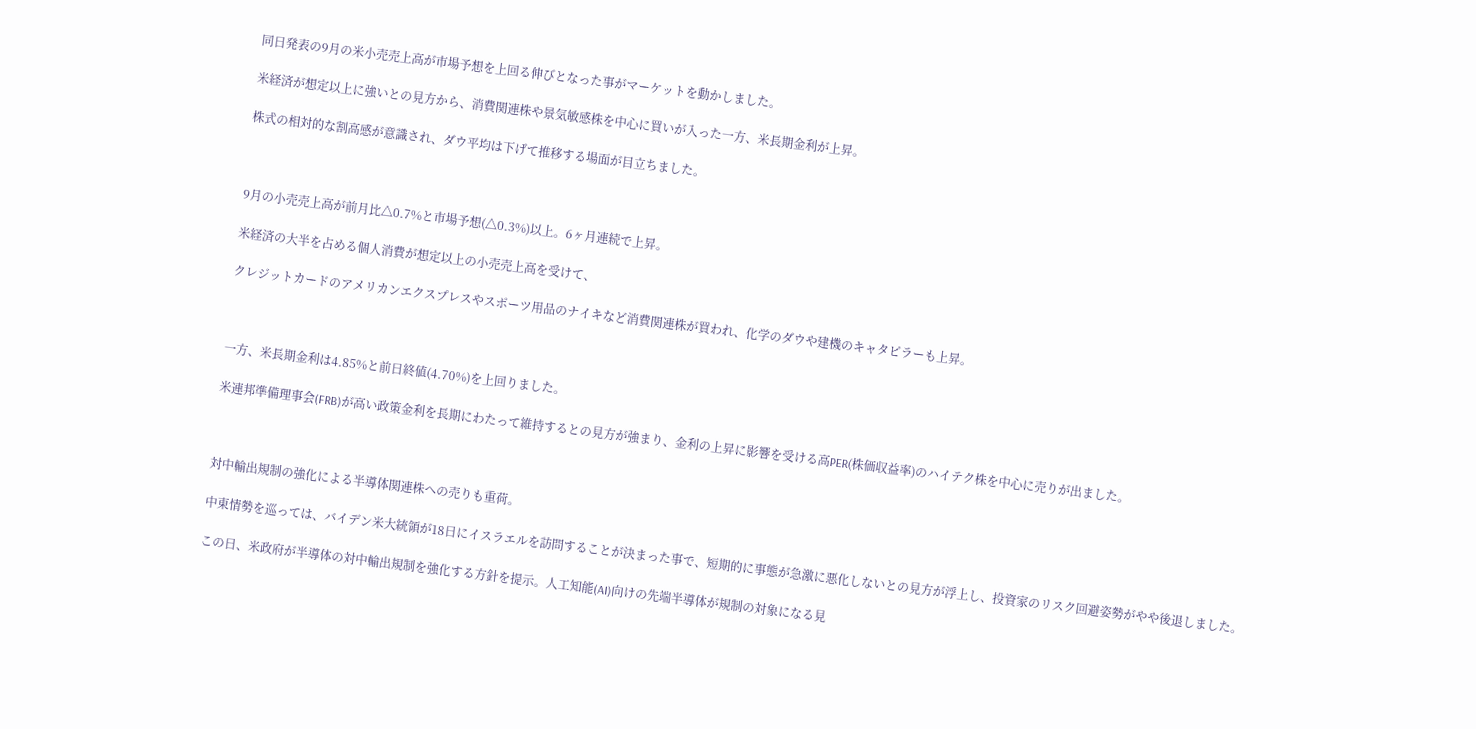同日発表の9月の米小売売上高が市場予想を上回る伸びとなった事がマーケットを動かしました。

米経済が想定以上に強いとの見方から、消費関連株や景気敏感株を中心に買いが入った一方、米長期金利が上昇。

株式の相対的な割高感が意識され、ダウ平均は下げて推移する場面が目立ちました。



9月の小売売上高が前月比△0.7%と市場予想(△0.3%)以上。6ヶ月連続で上昇。

米経済の大半を占める個人消費が想定以上の小売売上高を受けて、

クレジットカードのアメリカンエクスプレスやスポーツ用品のナイキなど消費関連株が買われ、化学のダウや建機のキャタピラーも上昇。



一方、米長期金利は4.85%と前日終値(4.70%)を上回りました。

米連邦準備理事会(FRB)が高い政策金利を長期にわたって維持するとの見方が強まり、金利の上昇に影響を受ける高PER(株価収益率)のハイテク株を中心に売りが出ました。



対中輸出規制の強化による半導体関連株への売りも重荷。

中東情勢を巡っては、バイデン米大統領が18日にイスラエルを訪問することが決まった事で、短期的に事態が急激に悪化しないとの見方が浮上し、投資家のリスク回避姿勢がやや後退しました。

この日、米政府が半導体の対中輸出規制を強化する方針を提示。人工知能(AI)向けの先端半導体が規制の対象になる見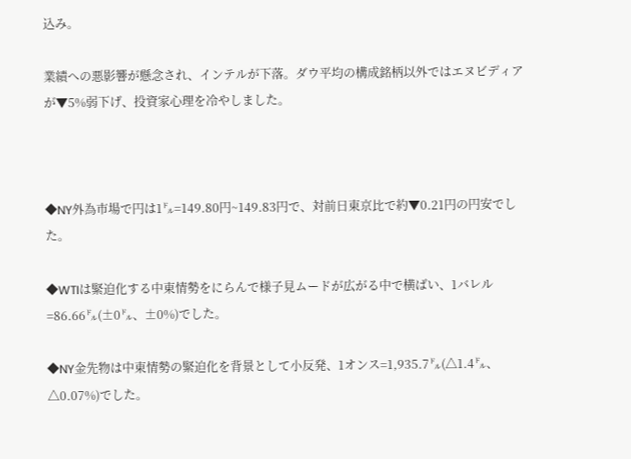込み。

業績への悪影響が懸念され、インテルが下落。ダウ平均の構成銘柄以外ではエヌビディアが▼5%弱下げ、投資家心理を冷やしました。



◆NY外為市場で円は1㌦=149.80円~149.83円で、対前日東京比で約▼0.21円の円安でした。

◆WTIは緊迫化する中東情勢をにらんで様子見ムードが広がる中で横ばい、1バレル=86.66㌦(±0㌦、±0%)でした。

◆NY金先物は中東情勢の緊迫化を背景として小反発、1オンス=1,935.7㌦(△1.4㌦、△0.07%)でした。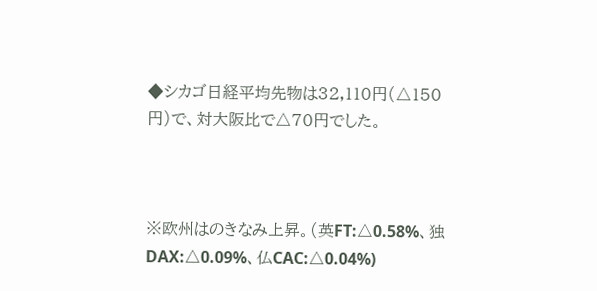◆シカゴ日経平均先物は32,110円(△150円)で、対大阪比で△70円でした。



※欧州はのきなみ上昇。(英FT:△0.58%、独DAX:△0.09%、仏CAC:△0.04%)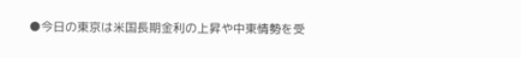●今日の東京は米国長期金利の上昇や中東情勢を受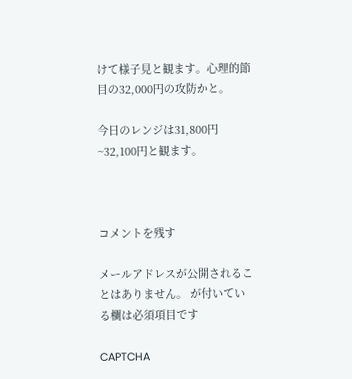けて様子見と観ます。心理的節目の32,000円の攻防かと。

今日のレンジは31,800円~32,100円と観ます。



コメントを残す

メールアドレスが公開されることはありません。 が付いている欄は必須項目です

CAPTCHA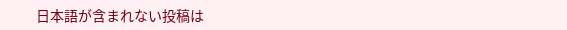日本語が含まれない投稿は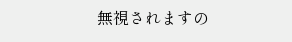無視されますの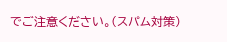でご注意ください。(スパム対策)